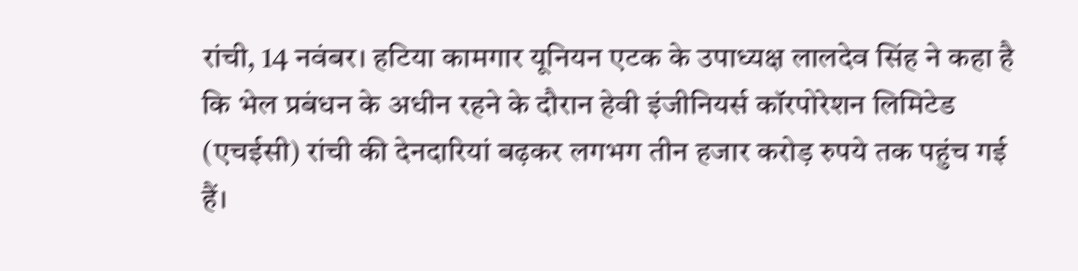रांची, 14 नवंबर। हटिया कामगार यूनियन एटक के उपाध्यक्ष लालदेव सिंह ने कहा है कि भेल प्रबंधन के अधीन रहने के दौरान हेवी इंजीनियर्स कॉरपोरेशन लिमिटेड (एचईसी) रांची की देनदारियां बढ़कर लगभग तीन हजार करोड़ रुपये तक पहुंच गई हैं।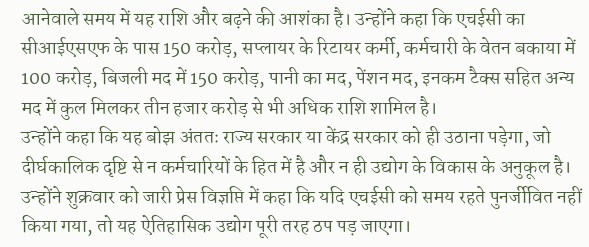आनेवाले समय में यह राशि और बढ़ने की आशंका है। उन्होंने कहा कि एचईसी का सीआईएसएफ के पास 150 करोड़, सप्लायर के रिटायर कर्मी, कर्मचारी के वेतन बकाया में 100 करोड़, बिजली मद में 150 करोड़, पानी का मद, पेंशन मद, इनकम टैक्स सहित अन्य मद में कुल मिलकर तीन हजार करोड़ से भी अधिक राशि शामिल है।
उन्होंने कहा कि यह बोझ अंततः राज्य सरकार या केंद्र सरकार को ही उठाना पड़ेगा, जो दीर्घकालिक दृष्टि से न कर्मचारियों के हित में है और न ही उद्योग के विकास के अनुकूल है।
उन्होंने शुक्रवार को जारी प्रेस विज्ञप्ति में कहा कि यदि एचईसी को समय रहते पुनर्जीवित नहीं किया गया, तो यह ऐतिहासिक उद्योग पूरी तरह ठप पड़ जाएगा।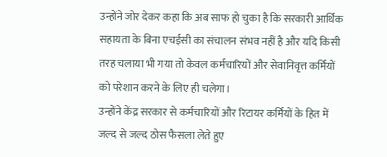उन्होंने जोर देकर कहा कि अब साफ हो चुका है कि सरकारी आर्थिक सहायता के बिना एचईसी का संचालन संभव नहीं है और यदि किसी तरह चलाया भी गया तो केवल कर्मचारियों और सेवानिवृत्त कर्मियों को परेशान करने के लिए ही चलेगा।
उन्होंने केंद्र सरकार से कर्मचारियों और रिटायर कर्मियों के हित में जल्द से जल्द ठोस फैसला लेते हुए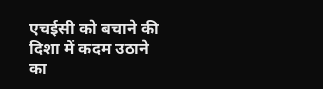एचईसी को बचाने की दिशा में कदम उठाने का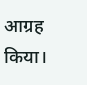आग्रह किया।